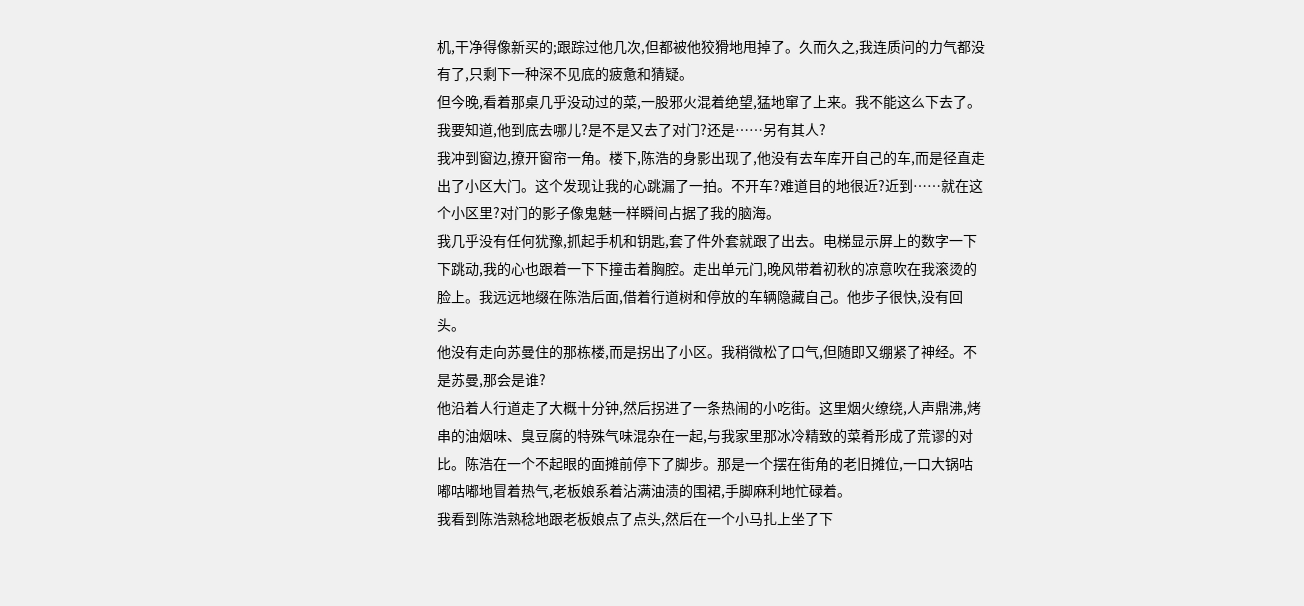机,干净得像新买的;跟踪过他几次,但都被他狡猾地甩掉了。久而久之,我连质问的力气都没有了,只剩下一种深不见底的疲惫和猜疑。
但今晚,看着那桌几乎没动过的菜,一股邪火混着绝望,猛地窜了上来。我不能这么下去了。我要知道,他到底去哪儿?是不是又去了对门?还是……另有其人?
我冲到窗边,撩开窗帘一角。楼下,陈浩的身影出现了,他没有去车库开自己的车,而是径直走出了小区大门。这个发现让我的心跳漏了一拍。不开车?难道目的地很近?近到……就在这个小区里?对门的影子像鬼魅一样瞬间占据了我的脑海。
我几乎没有任何犹豫,抓起手机和钥匙,套了件外套就跟了出去。电梯显示屏上的数字一下下跳动,我的心也跟着一下下撞击着胸腔。走出单元门,晚风带着初秋的凉意吹在我滚烫的脸上。我远远地缀在陈浩后面,借着行道树和停放的车辆隐藏自己。他步子很快,没有回头。
他没有走向苏曼住的那栋楼,而是拐出了小区。我稍微松了口气,但随即又绷紧了神经。不是苏曼,那会是谁?
他沿着人行道走了大概十分钟,然后拐进了一条热闹的小吃街。这里烟火缭绕,人声鼎沸,烤串的油烟味、臭豆腐的特殊气味混杂在一起,与我家里那冰冷精致的菜肴形成了荒谬的对比。陈浩在一个不起眼的面摊前停下了脚步。那是一个摆在街角的老旧摊位,一口大锅咕嘟咕嘟地冒着热气,老板娘系着沾满油渍的围裙,手脚麻利地忙碌着。
我看到陈浩熟稔地跟老板娘点了点头,然后在一个小马扎上坐了下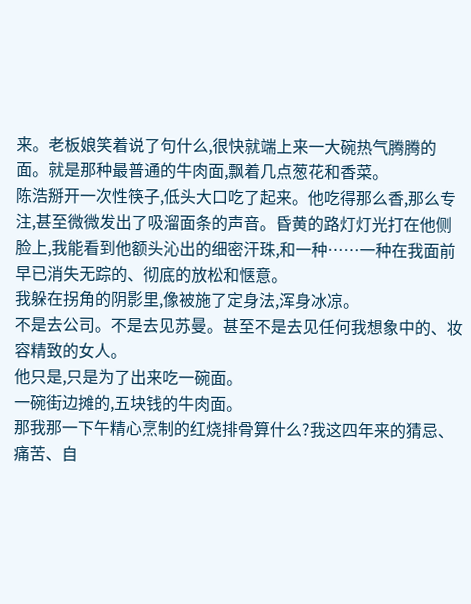来。老板娘笑着说了句什么,很快就端上来一大碗热气腾腾的面。就是那种最普通的牛肉面,飘着几点葱花和香菜。
陈浩掰开一次性筷子,低头大口吃了起来。他吃得那么香,那么专注,甚至微微发出了吸溜面条的声音。昏黄的路灯灯光打在他侧脸上,我能看到他额头沁出的细密汗珠,和一种……一种在我面前早已消失无踪的、彻底的放松和惬意。
我躲在拐角的阴影里,像被施了定身法,浑身冰凉。
不是去公司。不是去见苏曼。甚至不是去见任何我想象中的、妆容精致的女人。
他只是,只是为了出来吃一碗面。
一碗街边摊的,五块钱的牛肉面。
那我那一下午精心烹制的红烧排骨算什么?我这四年来的猜忌、痛苦、自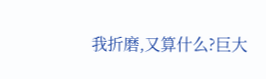我折磨,又算什么?巨大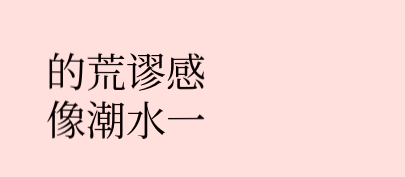的荒谬感像潮水一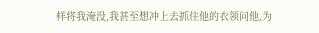样将我淹没,我甚至想冲上去抓住他的衣领问他,为